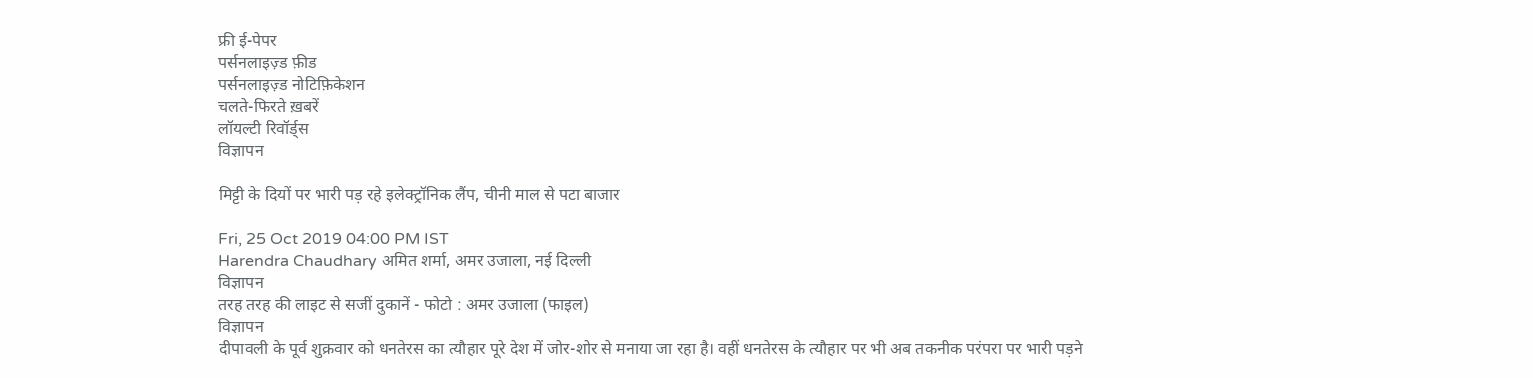फ्री ई-पेपर
पर्सनलाइज़्ड फ़ीड
पर्सनलाइज़्ड नोटिफ़िकेशन
चलते-फिरते ख़बरें
लॉयल्टी रिवॉर्ड्स
विज्ञापन

मिट्टी के दियों पर भारी पड़ रहे इलेक्ट्रॉनिक लैंप, चीनी माल से पटा बाजार

Fri, 25 Oct 2019 04:00 PM IST
Harendra Chaudhary अमित शर्मा, अमर उजाला, नई दिल्ली
विज्ञापन
तरह तरह की लाइट से सजीं दुकानें - फोटो : अमर उजाला (फाइल)
विज्ञापन
दीपावली के पूर्व शुक्रवार को धनतेरस का त्यौहार पूरे देश में जोर-शोर से मनाया जा रहा है। वहीं धनतेरस के त्यौहार पर भी अब तकनीक परंपरा पर भारी पड़ने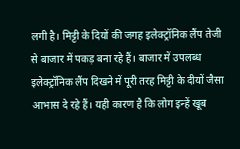लगी है। मिट्टी के दियों की जगह इलेक्ट्रॉनिक लैंप तेजी से बाजार में पकड़ बना रहे हैं। बाजार में उपलब्ध इलेक्ट्रॉनिक लैंप दिखने में पूरी तरह मिट्टी के दीयों जैसा आभास दे रहे हैं। यही कारण है कि लोग इन्हें खूब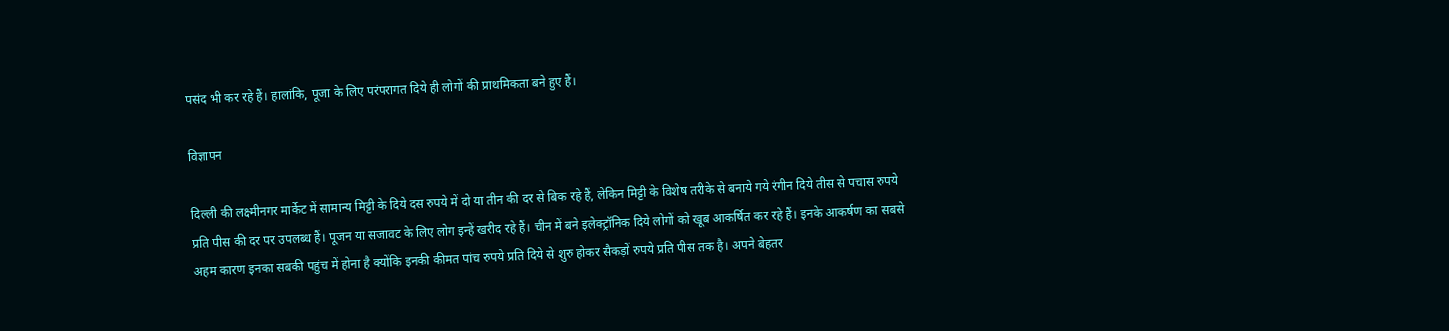पसंद भी कर रहे हैं। हालांकि, पूजा के लिए परंपरागत दिये ही लोगों की प्राथमिकता बने हुए हैं।

विज्ञापन

दिल्ली की लक्ष्मीनगर मार्केट में सामान्य मिट्टी के दिये दस रुपये में दो या तीन की दर से बिक रहे हैं, लेकिन मिट्टी के विशेष तरीके से बनाये गये रंगीन दिये तीस से पचास रुपये प्रति पीस की दर पर उपलब्ध हैं। पूजन या सजावट के लिए लोग इन्हें खरीद रहे हैं। चीन में बने इलेक्ट्रॉनिक दिये लोगों को खूब आकर्षित कर रहे हैं। इनके आकर्षण का सबसे अहम कारण इनका सबकी पहुंच में होना है क्योंकि इनकी कीमत पांच रुपये प्रति दिये से शुरु होकर सैकड़ों रुपये प्रति पीस तक है। अपने बेहतर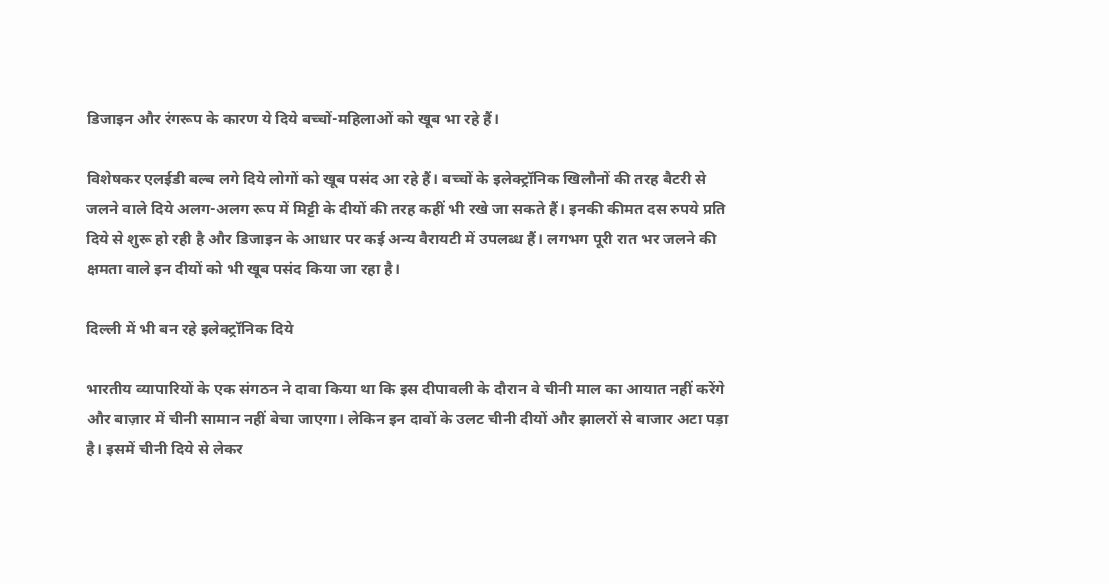डिजाइन और रंगरूप के कारण ये दिये बच्चों-महिलाओं को खूब भा रहे हैं।

विशेषकर एलईडी बल्ब लगे दिये लोगों को खूब पसंद आ रहे हैं। बच्चों के इलेक्ट्रॉनिक खिलौनों की तरह बैटरी से जलने वाले दिये अलग-अलग रूप में मिट्टी के दीयों की तरह कहीं भी रखे जा सकते हैं। इनकी कीमत दस रुपये प्रति दिये से शुरू हो रही है और डिजाइन के आधार पर कई अन्य वैरायटी में उपलब्ध हैं। लगभग पूरी रात भर जलने की क्षमता वाले इन दीयों को भी खूब पसंद किया जा रहा है।

दिल्ली में भी बन रहे इलेक्ट्रॉनिक दिये

भारतीय व्यापारियों के एक संगठन ने दावा किया था कि इस दीपावली के दौरान वे चीनी माल का आयात नहीं करेंगे और बाज़ार में चीनी सामान नहीं बेचा जाएगा। लेकिन इन दावों के उलट चीनी दीयों और झालरों से बाजार अटा पड़ा है। इसमें चीनी दिये से लेकर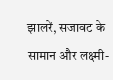झालरें, सजावट के सामान और लक्ष्मी-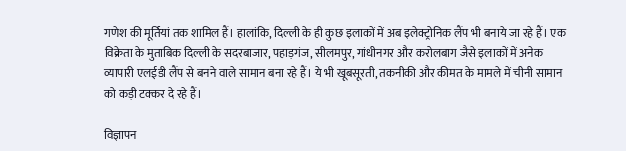गणेश की मूर्तियां तक शामिल हैं। हालांकि, दिल्ली के ही कुछ इलाकों में अब इलेक्ट्रोनिक लैंप भी बनाये जा रहे हैं। एक विक्रेता के मुताबिक दिल्ली के सदरबाजार, पहाड़गंज, सीलमपुर, गांधीनगर और करोलबाग जैसे इलाकों में अनेक व्यापारी एलईडी लैंप से बनने वाले सामान बना रहे हैं। ये भी खूबसूरती, तकनीकी और कीमत के मामले में चीनी सामान को कड़ी टक्कर दे रहे हैं।

विज्ञापन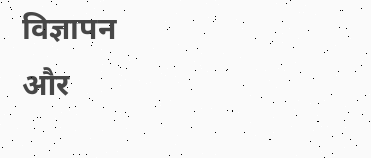विज्ञापन
और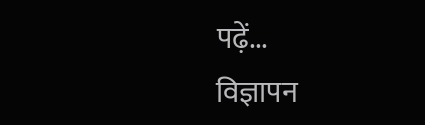पढ़ें...
विज्ञापन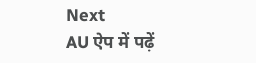Next
AU ऐप में पढ़ें